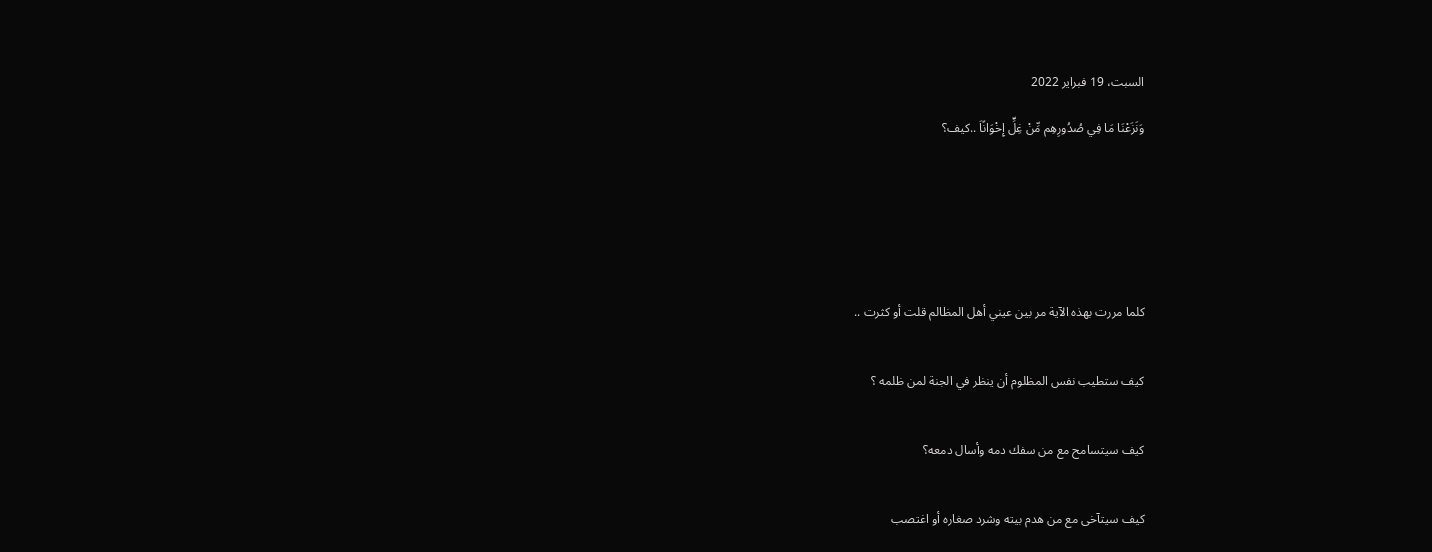السبت، 19 فبراير 2022

وَنَزَعْنَا مَا فِي صُدُورِهِم مِّنْ غِلٍّ إِخْوَانًاَ ..كيف؟







كلما مررت بهذه الآية مر بين عيني أهل المظالم قلت أو كثرت ..


كيف ستطيب نفس المظلوم أن ينظر في الجنة لمن ظلمه ؟


كيف سيتسامح مع من سفك دمه وأسال دمعه؟


كيف سيتآخى مع من هدم بيته وشرد صغاره أو اغتصب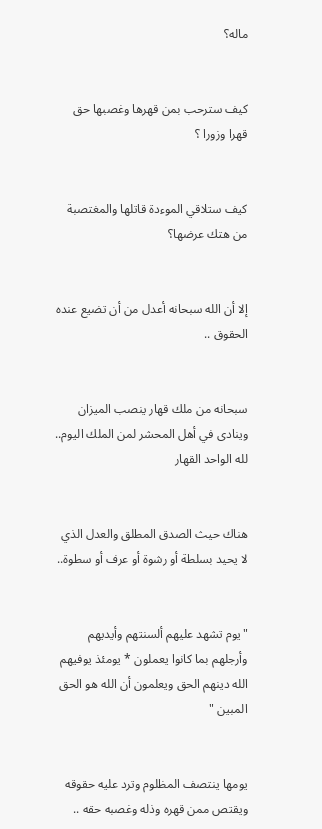ماله؟


كيف سترحب بمن قهرها وغصبها حق قهرا وزورا ؟


كيف ستلاقي الموءدة قاتلها والمغتصبة من هتك عرضها؟


إلا أن الله سبحانه أعدل من أن تضيع عنده الحقوق ..


سبحانه من ملك قهار ينصب الميزان وينادى في أهل المحشر لمن الملك اليوم.. لله الواحد القهار


هناك حيث الصدق المطلق والعدل الذي لا يحيد بسلطة أو رشوة أو عرف أو سطوة..


"يوم تشهد عليهم ألسنتهم وأيديهم وأرجلهم بما كانوا يعملون * يومئذ يوفيهم الله دينهم الحق ويعلمون أن الله هو الحق المبين "


يومها ينتصف المظلوم وترد عليه حقوقه ويقتص ممن قهره وذله وغصبه حقه ..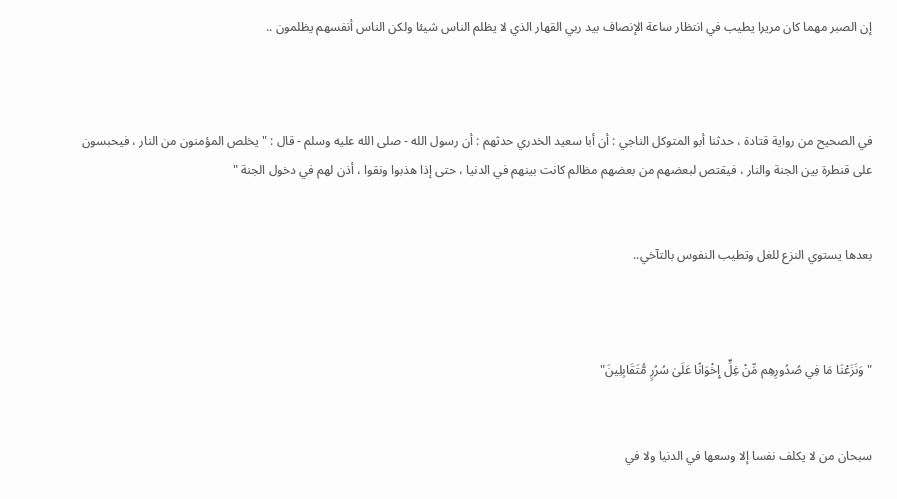إن الصبر مهما كان مريرا يطيب في انتظار ساعة الإنصاف بيد ربي القهار الذي لا يظلم الناس شيئا ولكن الناس أنفسهم يظلمون ..



في الصحيح من رواية قتادة ، حدثنا أبو المتوكل الناجي : أن أبا سعيد الخدري حدثهم : أن رسول الله - صلى الله عليه وسلم - قال : " يخلص المؤمنون من النار ، فيحبسون على قنطرة بين الجنة والنار ، فيقتص لبعضهم من بعضهم مظالم كانت بينهم في الدنيا ، حتى إذا هذبوا ونقوا ، أذن لهم في دخول الجنة "


بعدها يستوي النزع للغل وتطيب النفوس بالتآخي..



"وَنَزَعْنَا مَا فِي صُدُورِهِم مِّنْ غِلٍّ إِخْوَانًا عَلَىٰ سُرُرٍ مُّتَقَابِلِينَ"


سبحان من لا يكلف نفسا إلا وسعها في الدنيا ولا في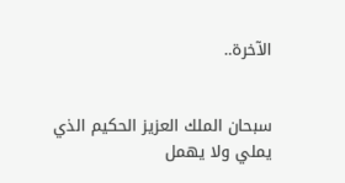الآخرة..


سبحان الملك العزيز الحكيم الذي يملي ولا يهمل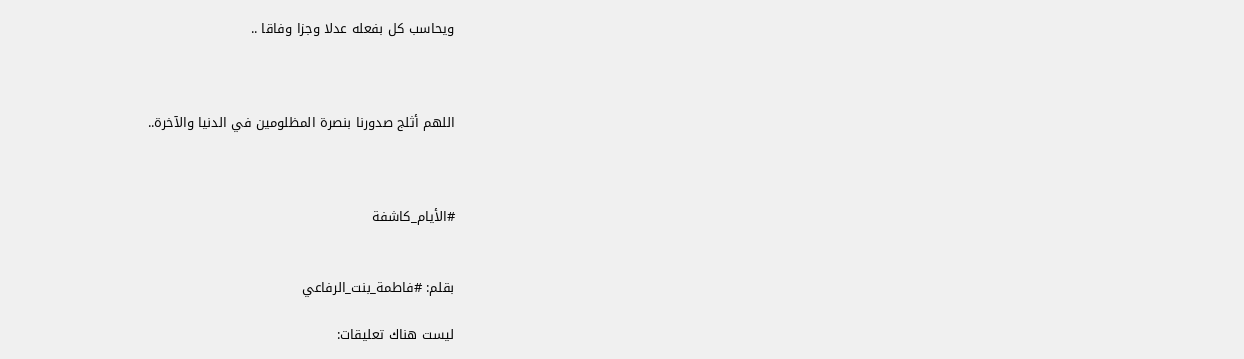ويحاسب كل بفعله عدلا وجزا وفاقا ..



اللهم أثلج صدورنا بنصرة المظلومين في الدنيا والآخرة..



#الأيام_كاشفة


بقلم: #فاطمة_بنت_الرفاعي

ليست هناك تعليقات: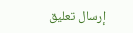إرسال تعليق